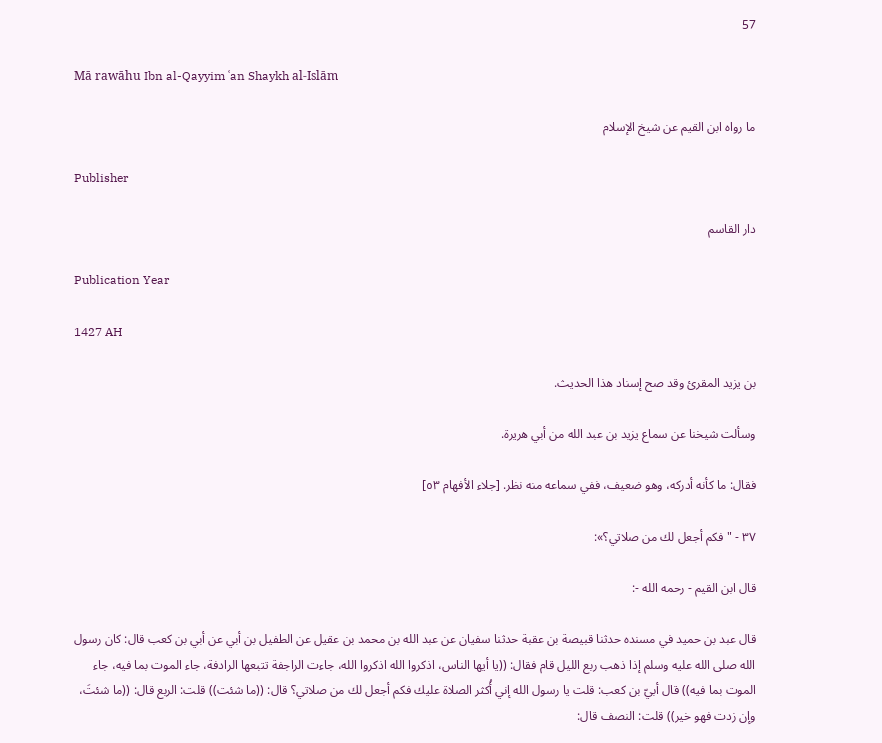57

Mā rawāhu Ibn al-Qayyim ʿan Shaykh al-Islām

ما رواه ابن القيم عن شيخ الإسلام

Publisher

دار القاسم

Publication Year

1427 AH

بن يزيد المقرئ وقد صح إسناد هذا الحديث.

وسألت شيخنا عن سماع يزيد بن عبد الله من أبي هريرة.

فقال: ما كأنه أدركه، وهو ضعيف، ففي سماعه منه نظر. [جلاء الأفهام ٥٣]

٣٧ - "فكم أجعل لك من صلاتي؟»:

قال ابن القيم - رحمه الله -:

قال عبد بن حميد في مسنده حدثنا قبيصة بن عقبة حدثنا سفيان عن عبد الله بن محمد بن عقيل عن الطفيل بن أبي عن أبي بن كعب قال: كان رسول الله صلى الله عليه وسلم إذا ذهب ربع الليل قام فقال: ((يا أيها الناس، اذكروا الله اذكروا الله، جاءت الراجفة تتبعها الرادفة، جاء الموت بما فيه، جاء الموت بما فيه)) قال أبيّ بن كعب: قلت يا رسول الله إني أُكثر الصلاة عليك فكم أجعل لك من صلاتي؟ قال: ((ما شئت)) قلت: الربع قال: ((ما شئتَ، وإن زدت فهو خير)) قلت: النصف قال: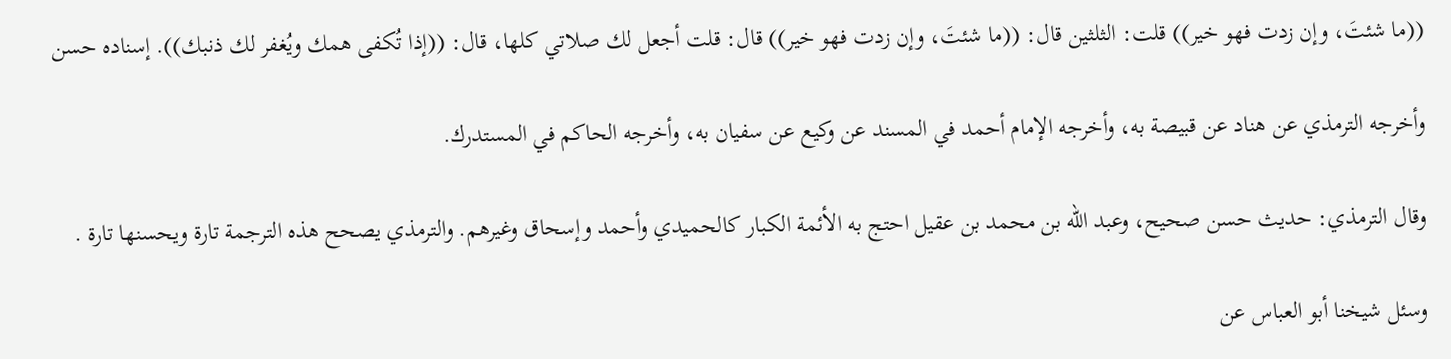((ما شئتَ، وإن زدت فهو خير)) قلت: الثلثين قال: ((ما شئتَ، وإن زدت فهو خير)) قال: قلت أجعل لك صلاتي كلھا، قال: ((إذا تُكفى همك ويُغفر لك ذنبك)). إسناده حسن

وأخرجه الترمذي عن هناد عن قبيصة به، وأخرجه الإمام أحمد في المسند عن وكيع عن سفيان به، وأخرجه الحاكم في المستدرك.

وقال الترمذي: حديث حسن صحيح، وعبد الله بن محمد بن عقيل احتج به الأئمة الكبار كالحميدي وأحمد وإسحاق وغيرهم. والترمذي يصحح هذه الترجمة تارة ويحسنها تارة .

وسئل شيخنا أبو العباس عن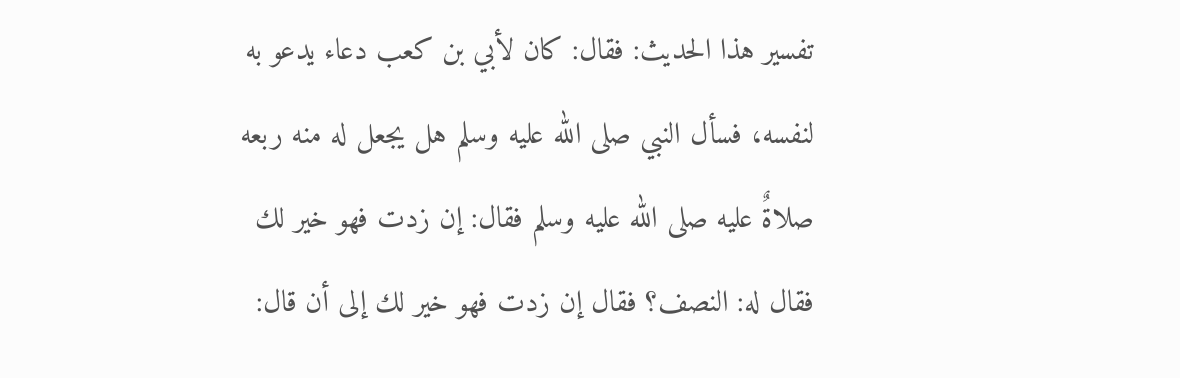تفسير هذا الحديث: فقال: كان لأبي بن كعب دعاء يدعو به لنفسه، فسأل النبي صلى الله عليه وسلم هل يجعل له منه ربعه صلاةٌ عليه صلى الله عليه وسلم فقال: إن زدت فهو خير لك فقال له: النصف؟ فقال إن زدت فهو خير لك إلى أن قال: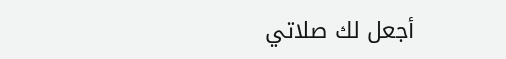أجعل لك صلاتي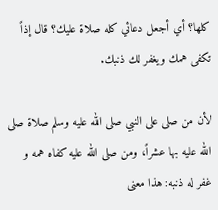كلها؟ أي أجعل دعائي كله صلاة عليك؟ قال إذاً تكفى همك ويغفر لك ذنبك.

لأن من صلى على النبي صلى الله عليه وسلم صلاة صلى الله عليه بها عشراً، ومن صلى الله عليه كفاه همه و غفر له ذنبه: هذا معنی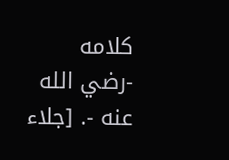كلامه -رضي الله عنه -. [جلاء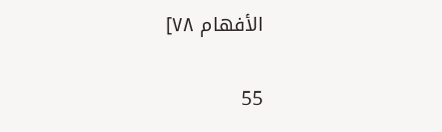الأفهام ٧٨]

55